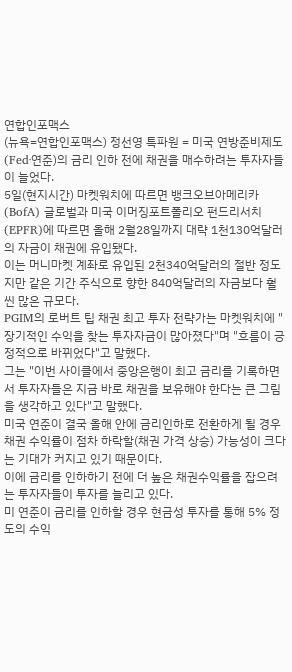연합인포맥스
(뉴욕=연합인포맥스) 정선영 특파원 = 미국 연방준비제도(Fed·연준)의 금리 인하 전에 채권을 매수하려는 투자자들이 늘었다.
5일(현지시간) 마켓워치에 따르면 뱅크오브아메리카(BofA) 글로벌과 미국 이머징포트폴리오 펀드리서치(EPFR)에 따르면 올해 2월28일까지 대략 1천130억달러의 자금이 채권에 유입됐다.
이는 머니마켓 계좌로 유입된 2천340억달러의 절반 정도지만 같은 기간 주식으로 향한 840억달러의 자금보다 훨씬 많은 규모다.
PGIM의 로버트 팁 채권 최고 투자 전략가는 마켓워치에 "장기적인 수익을 찾는 투자자금이 많아졌다"며 "흐름이 긍정적으로 바뀌었다"고 말했다.
그는 "이번 사이클에서 중앙은행이 최고 금리를 기록하면서 투자자들은 지금 바로 채권을 보유해야 한다는 큰 그림을 생각하고 있다"고 말했다.
미국 연준이 결국 올해 안에 금리인하로 전환하게 될 경우 채권 수익률이 점차 하락할(채권 가격 상승) 가능성이 크다는 기대가 커지고 있기 때문이다.
이에 금리를 인하하기 전에 더 높은 채권수익률을 잡으려는 투자자들이 투자를 늘리고 있다.
미 연준이 금리를 인하할 경우 현금성 투자를 통해 5% 정도의 수익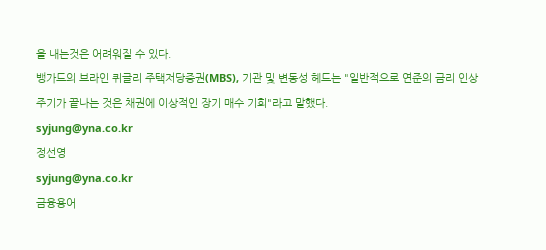을 내는것은 어려워질 수 있다.
뱅가드의 브라인 퀴글리 주택저당증권(MBS), 기관 및 변동성 헤드는 "일반적으로 연준의 금리 인상 주기가 끝나는 것은 채권에 이상적인 장기 매수 기회"라고 말했다.
syjung@yna.co.kr
정선영
syjung@yna.co.kr
금융용어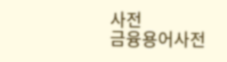사전
금융용어사전